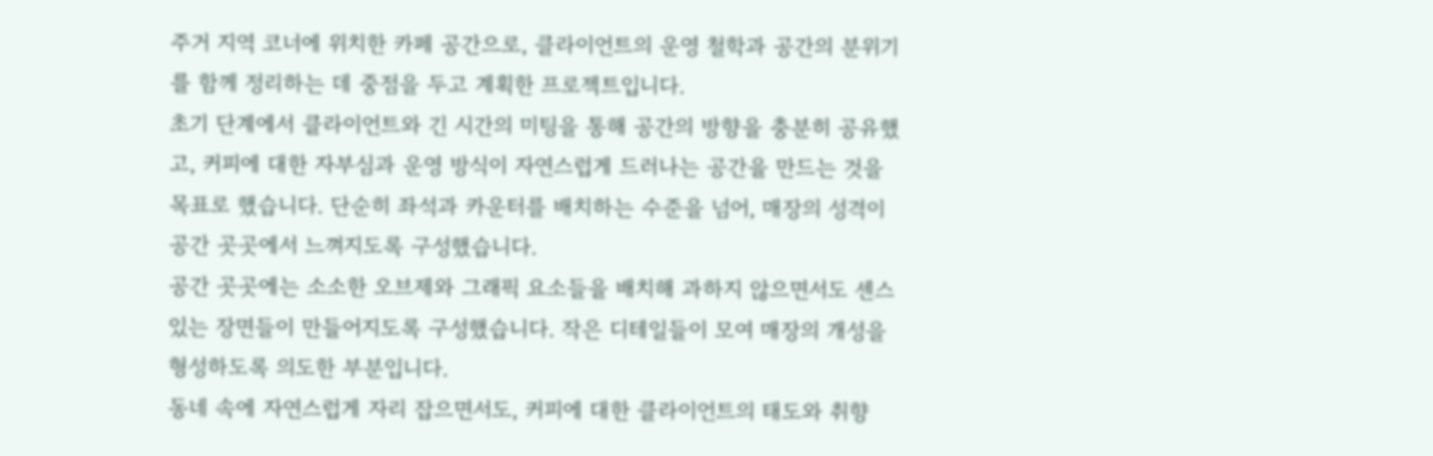주거 지역 코너에 위치한 카페 공간으로, 클라이언트의 운영 철학과 공간의 분위기를 함께 정리하는 데 중점을 두고 계획한 프로젝트입니다.
초기 단계에서 클라이언트와 긴 시간의 미팅을 통해 공간의 방향을 충분히 공유했고, 커피에 대한 자부심과 운영 방식이 자연스럽게 드러나는 공간을 만드는 것을 목표로 했습니다. 단순히 좌석과 카운터를 배치하는 수준을 넘어, 매장의 성격이 공간 곳곳에서 느껴지도록 구성했습니다.
공간 곳곳에는 소소한 오브제와 그래픽 요소들을 배치해 과하지 않으면서도 센스 있는 장면들이 만들어지도록 구성했습니다. 작은 디테일들이 모여 매장의 개성을 형성하도록 의도한 부분입니다.
동네 속에 자연스럽게 자리 잡으면서도, 커피에 대한 클라이언트의 태도와 취향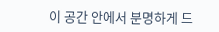이 공간 안에서 분명하게 드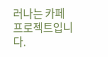러나는 카페 프로젝트입니다.